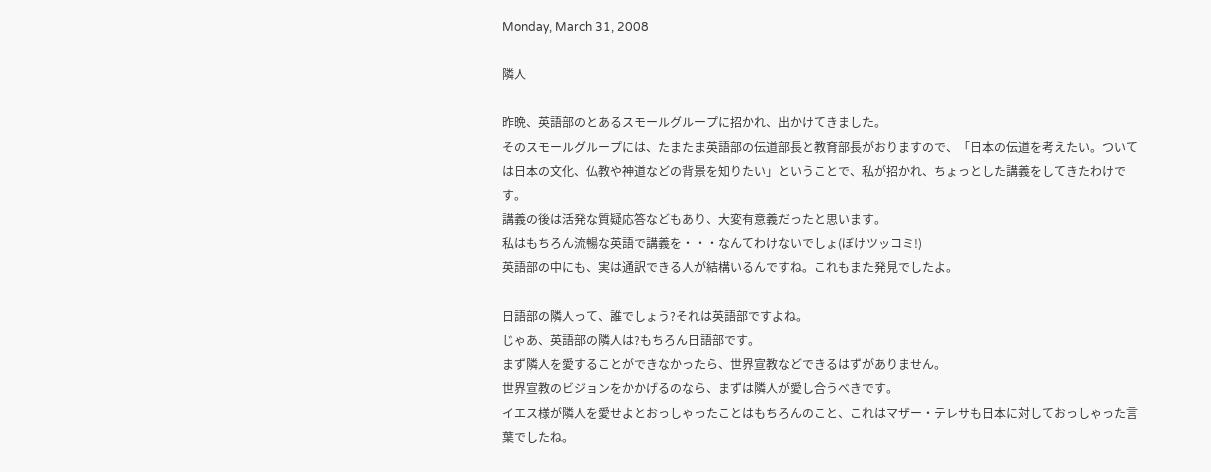Monday, March 31, 2008

隣人

昨晩、英語部のとあるスモールグループに招かれ、出かけてきました。
そのスモールグループには、たまたま英語部の伝道部長と教育部長がおりますので、「日本の伝道を考えたい。ついては日本の文化、仏教や神道などの背景を知りたい」ということで、私が招かれ、ちょっとした講義をしてきたわけです。
講義の後は活発な質疑応答などもあり、大変有意義だったと思います。
私はもちろん流暢な英語で講義を・・・なんてわけないでしょ(ぼけツッコミ!)
英語部の中にも、実は通訳できる人が結構いるんですね。これもまた発見でしたよ。

日語部の隣人って、誰でしょう?それは英語部ですよね。
じゃあ、英語部の隣人は?もちろん日語部です。
まず隣人を愛することができなかったら、世界宣教などできるはずがありません。
世界宣教のビジョンをかかげるのなら、まずは隣人が愛し合うべきです。
イエス様が隣人を愛せよとおっしゃったことはもちろんのこと、これはマザー・テレサも日本に対しておっしゃった言葉でしたね。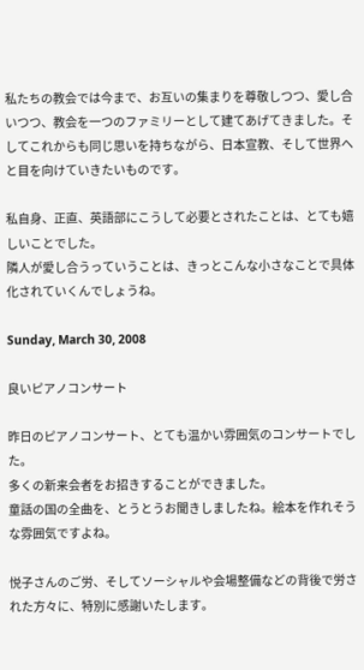私たちの教会では今まで、お互いの集まりを尊敬しつつ、愛し合いつつ、教会を一つのファミリーとして建てあげてきました。そしてこれからも同じ思いを持ちながら、日本宣教、そして世界へと目を向けていきたいものです。

私自身、正直、英語部にこうして必要とされたことは、とても嬉しいことでした。
隣人が愛し合うっていうことは、きっとこんな小さなことで具体化されていくんでしょうね。

Sunday, March 30, 2008

良いピアノコンサート

昨日のピアノコンサート、とても温かい雰囲気のコンサートでした。
多くの新来会者をお招きすることができました。
童話の国の全曲を、とうとうお聞きしましたね。絵本を作れそうな雰囲気ですよね。

悦子さんのご労、そしてソーシャルや会場整備などの背後で労された方々に、特別に感謝いたします。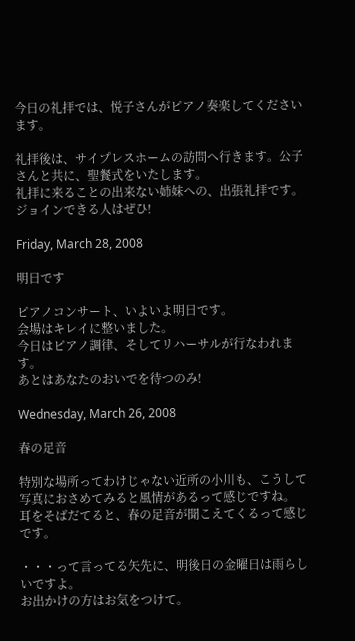今日の礼拝では、悦子さんがピアノ奏楽してくださいます。

礼拝後は、サイプレスホームの訪問へ行きます。公子さんと共に、聖餐式をいたします。
礼拝に来ることの出来ない姉妹への、出張礼拝です。
ジョインできる人はぜひ!

Friday, March 28, 2008

明日です

ピアノコンサート、いよいよ明日です。
会場はキレイに整いました。
今日はピアノ調律、そしてリハーサルが行なわれます。
あとはあなたのおいでを待つのみ!

Wednesday, March 26, 2008

春の足音

特別な場所ってわけじゃない近所の小川も、こうして写真におさめてみると風情があるって感じですね。
耳をそばだてると、春の足音が聞こえてくるって感じです。

・・・って言ってる矢先に、明後日の金曜日は雨らしいですよ。
お出かけの方はお気をつけて。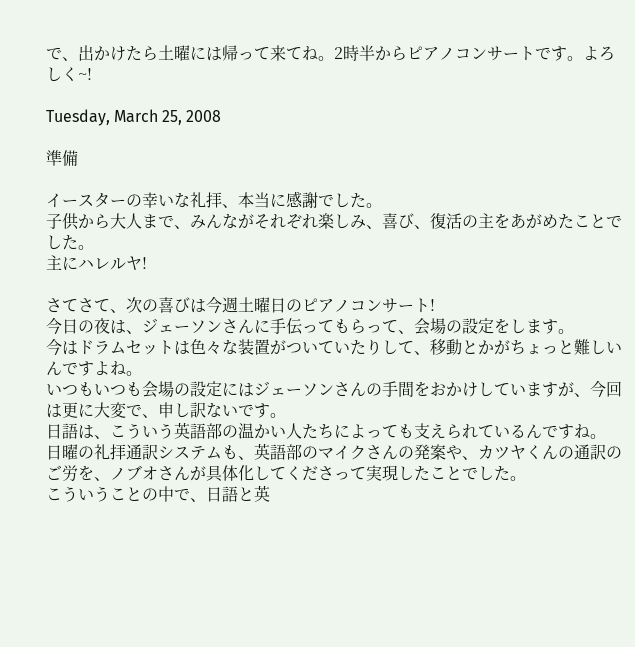で、出かけたら土曜には帰って来てね。2時半からピアノコンサートです。よろしく~!

Tuesday, March 25, 2008

準備

イースターの幸いな礼拝、本当に感謝でした。
子供から大人まで、みんながそれぞれ楽しみ、喜び、復活の主をあがめたことでした。
主にハレルヤ!

さてさて、次の喜びは今週土曜日のピアノコンサート!
今日の夜は、ジェーソンさんに手伝ってもらって、会場の設定をします。
今はドラムセットは色々な装置がついていたりして、移動とかがちょっと難しいんですよね。
いつもいつも会場の設定にはジェーソンさんの手間をおかけしていますが、今回は更に大変で、申し訳ないです。
日語は、こういう英語部の温かい人たちによっても支えられているんですね。
日曜の礼拝通訳システムも、英語部のマイクさんの発案や、カツヤくんの通訳のご労を、ノブオさんが具体化してくださって実現したことでした。
こういうことの中で、日語と英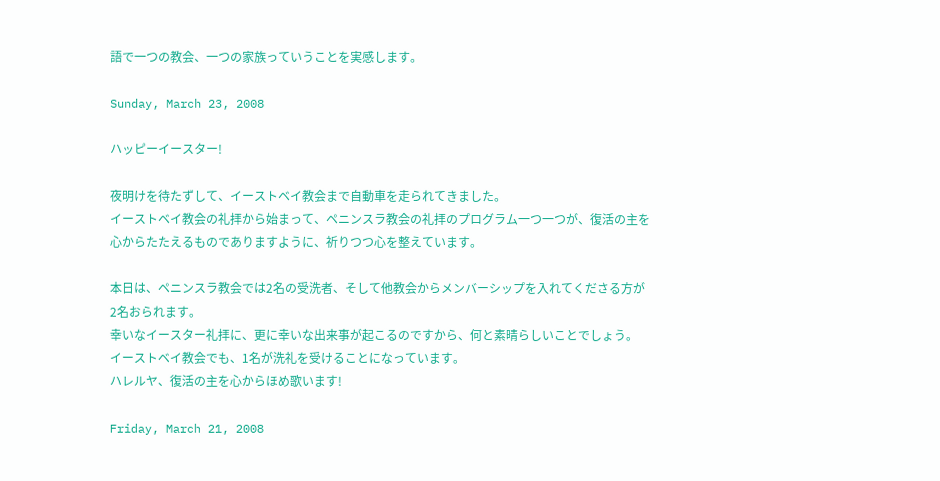語で一つの教会、一つの家族っていうことを実感します。

Sunday, March 23, 2008

ハッピーイースター!

夜明けを待たずして、イーストベイ教会まで自動車を走られてきました。
イーストベイ教会の礼拝から始まって、ペニンスラ教会の礼拝のプログラム一つ一つが、復活の主を心からたたえるものでありますように、祈りつつ心を整えています。

本日は、ペニンスラ教会では2名の受洗者、そして他教会からメンバーシップを入れてくださる方が2名おられます。
幸いなイースター礼拝に、更に幸いな出来事が起こるのですから、何と素晴らしいことでしょう。
イーストベイ教会でも、1名が洗礼を受けることになっています。
ハレルヤ、復活の主を心からほめ歌います!

Friday, March 21, 2008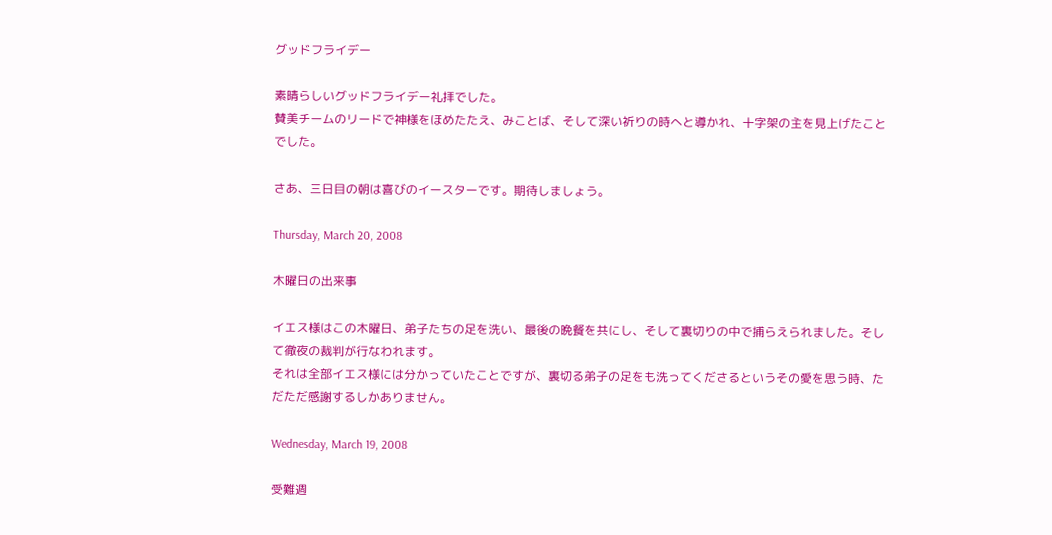グッドフライデー

素晴らしいグッドフライデー礼拝でした。
賛美チームのリードで神様をほめたたえ、みことば、そして深い祈りの時へと導かれ、十字架の主を見上げたことでした。

さあ、三日目の朝は喜びのイースターです。期待しましょう。

Thursday, March 20, 2008

木曜日の出来事

イエス様はこの木曜日、弟子たちの足を洗い、最後の晩餐を共にし、そして裏切りの中で捕らえられました。そして徹夜の裁判が行なわれます。
それは全部イエス様には分かっていたことですが、裏切る弟子の足をも洗ってくださるというその愛を思う時、ただただ感謝するしかありません。

Wednesday, March 19, 2008

受難週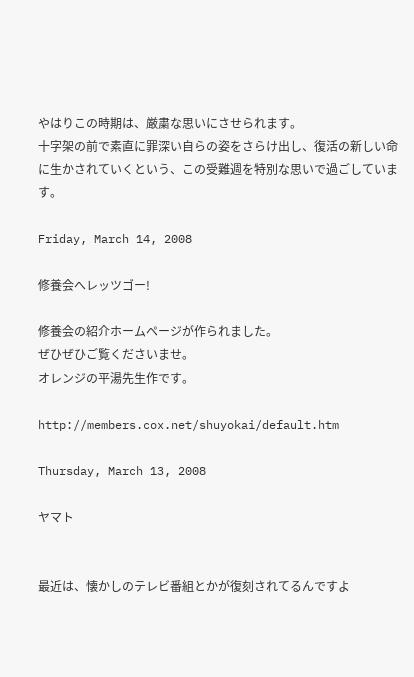やはりこの時期は、厳粛な思いにさせられます。
十字架の前で素直に罪深い自らの姿をさらけ出し、復活の新しい命に生かされていくという、この受難週を特別な思いで過ごしています。

Friday, March 14, 2008

修養会へレッツゴー!

修養会の紹介ホームページが作られました。
ぜひぜひご覧くださいませ。
オレンジの平湯先生作です。

http://members.cox.net/shuyokai/default.htm

Thursday, March 13, 2008

ヤマト


最近は、懐かしのテレビ番組とかが復刻されてるんですよ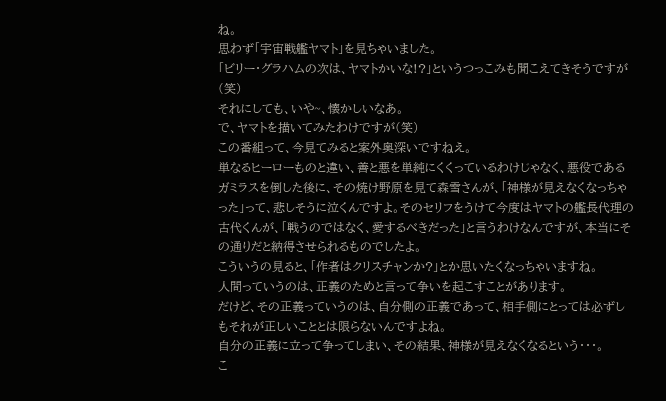ね。
思わず「宇宙戦艦ヤマト」を見ちゃいました。
「ビリー・グラハムの次は、ヤマトかいな!?」というつっこみも聞こえてきそうですが(笑)
それにしても、いや~、懐かしいなあ。
で、ヤマトを描いてみたわけですが(笑)
この番組って、今見てみると案外奥深いですねえ。
単なるヒーローものと違い、善と悪を単純にくくっているわけじゃなく、悪役であるガミラスを倒した後に、その焼け野原を見て森雪さんが、「神様が見えなくなっちゃった」って、悲しそうに泣くんですよ。そのセリフをうけて今度はヤマトの艦長代理の古代くんが、「戦うのではなく、愛するべきだった」と言うわけなんですが、本当にその通りだと納得させられるものでしたよ。
こういうの見ると、「作者はクリスチャンか?」とか思いたくなっちゃいますね。
人間っていうのは、正義のためと言って争いを起こすことがあります。
だけど、その正義っていうのは、自分側の正義であって、相手側にとっては必ずしもそれが正しいこととは限らないんですよね。
自分の正義に立って争ってしまい、その結果、神様が見えなくなるという・・・。
こ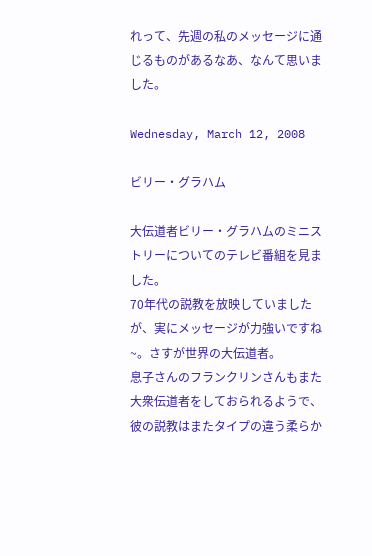れって、先週の私のメッセージに通じるものがあるなあ、なんて思いました。

Wednesday, March 12, 2008

ビリー・グラハム

大伝道者ビリー・グラハムのミニストリーについてのテレビ番組を見ました。
70年代の説教を放映していましたが、実にメッセージが力強いですね~。さすが世界の大伝道者。
息子さんのフランクリンさんもまた大衆伝道者をしておられるようで、彼の説教はまたタイプの違う柔らか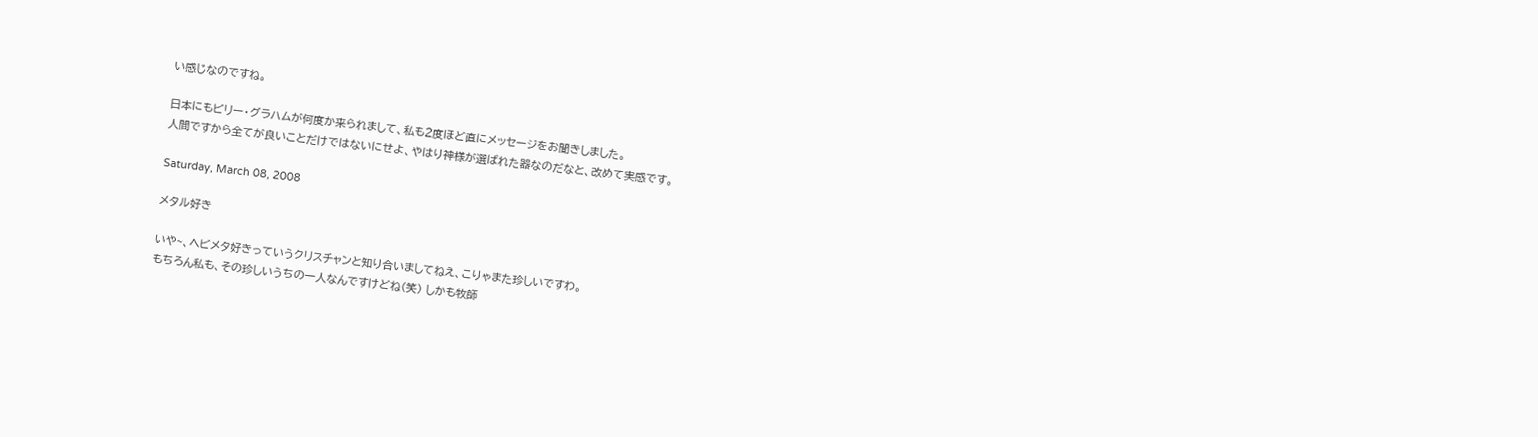い感じなのですね。

日本にもビリー・グラハムが何度か来られまして、私も2度ほど直にメッセージをお聞きしました。
人間ですから全てが良いことだけではないにせよ、やはり神様が選ばれた器なのだなと、改めて実感です。

Saturday, March 08, 2008

メタル好き

いや~、ヘビメタ好きっていうクリスチャンと知り合いましてねえ、こりゃまた珍しいですわ。
もちろん私も、その珍しいうちの一人なんですけどね(笑) しかも牧師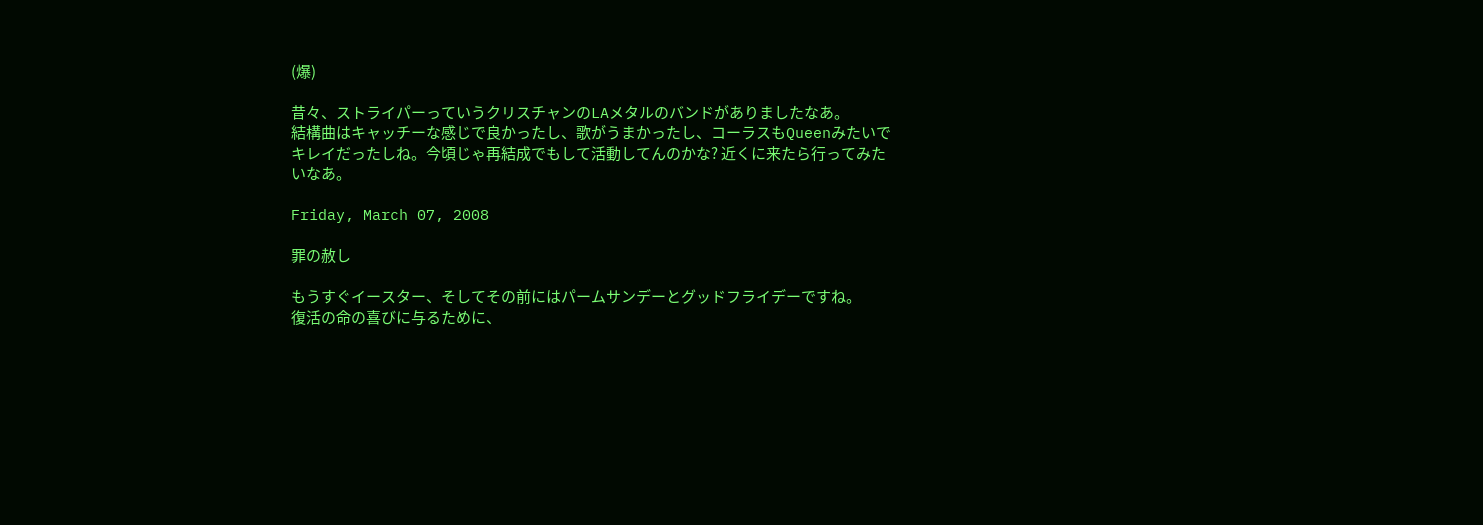(爆)

昔々、ストライパーっていうクリスチャンのLAメタルのバンドがありましたなあ。
結構曲はキャッチーな感じで良かったし、歌がうまかったし、コーラスもQueenみたいでキレイだったしね。今頃じゃ再結成でもして活動してんのかな? 近くに来たら行ってみたいなあ。

Friday, March 07, 2008

罪の赦し

もうすぐイースター、そしてその前にはパームサンデーとグッドフライデーですね。
復活の命の喜びに与るために、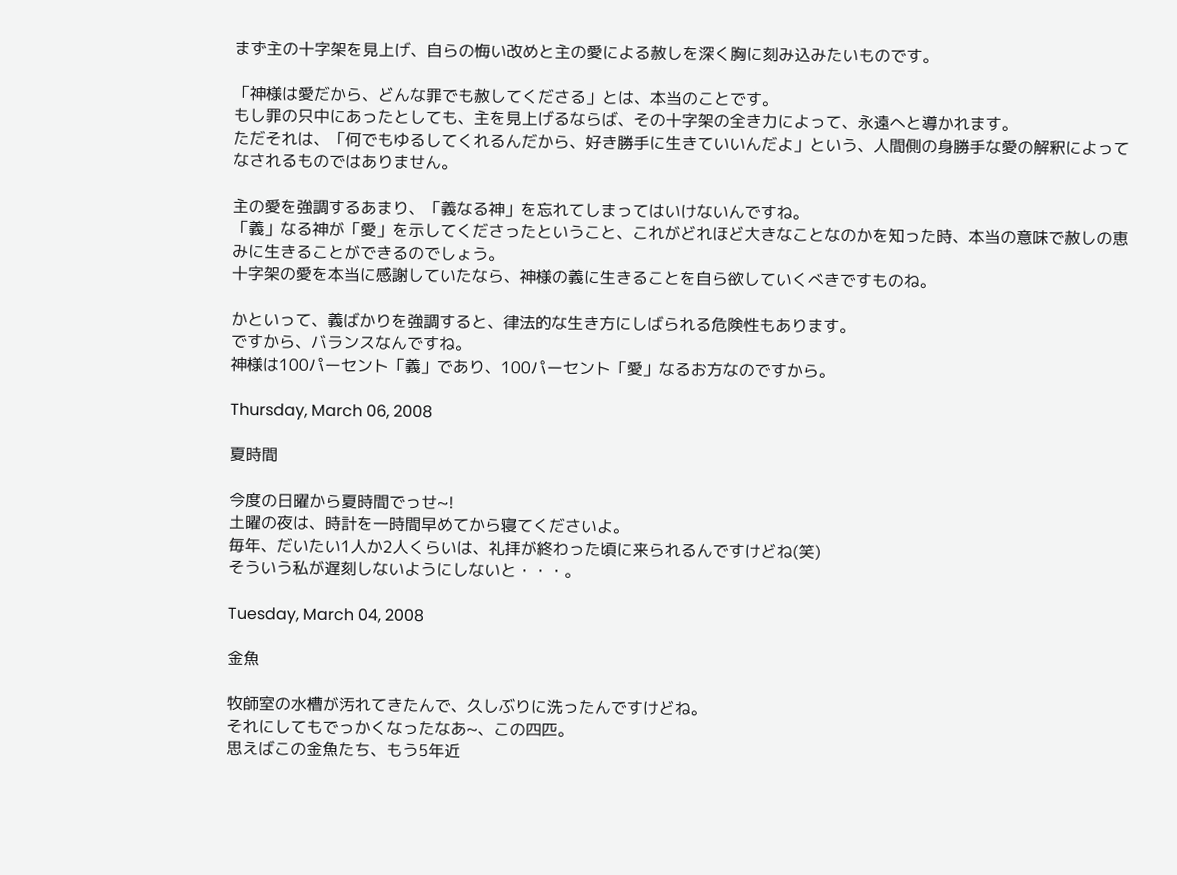まず主の十字架を見上げ、自らの悔い改めと主の愛による赦しを深く胸に刻み込みたいものです。

「神様は愛だから、どんな罪でも赦してくださる」とは、本当のことです。
もし罪の只中にあったとしても、主を見上げるならば、その十字架の全き力によって、永遠へと導かれます。
ただそれは、「何でもゆるしてくれるんだから、好き勝手に生きていいんだよ」という、人間側の身勝手な愛の解釈によってなされるものではありません。

主の愛を強調するあまり、「義なる神」を忘れてしまってはいけないんですね。
「義」なる神が「愛」を示してくださったということ、これがどれほど大きなことなのかを知った時、本当の意味で赦しの恵みに生きることができるのでしょう。
十字架の愛を本当に感謝していたなら、神様の義に生きることを自ら欲していくべきですものね。

かといって、義ばかりを強調すると、律法的な生き方にしばられる危険性もあります。
ですから、バランスなんですね。
神様は100パーセント「義」であり、100パーセント「愛」なるお方なのですから。

Thursday, March 06, 2008

夏時間

今度の日曜から夏時間でっせ~!
土曜の夜は、時計を一時間早めてから寝てくださいよ。
毎年、だいたい1人か2人くらいは、礼拝が終わった頃に来られるんですけどね(笑)
そういう私が遅刻しないようにしないと・・・。

Tuesday, March 04, 2008

金魚

牧師室の水槽が汚れてきたんで、久しぶりに洗ったんですけどね。
それにしてもでっかくなったなあ~、この四匹。
思えばこの金魚たち、もう5年近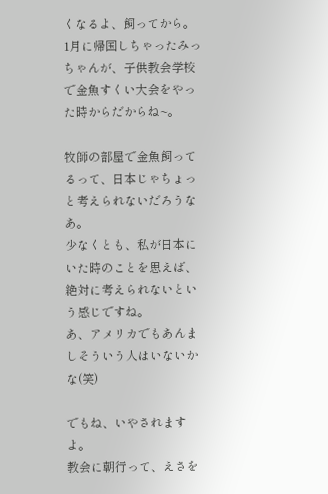くなるよ、飼ってから。
1月に帰国しちゃったみっちゃんが、子供教会学校で金魚すくい大会をやった時からだからね~。

牧師の部屋で金魚飼ってるって、日本じゃちょっと考えられないだろうなあ。
少なくとも、私が日本にいた時のことを思えば、絶対に考えられないという感じですね。
あ、アメリカでもあんましそういう人はいないかな(笑)

でもね、いやされますよ。
教会に朝行って、えさを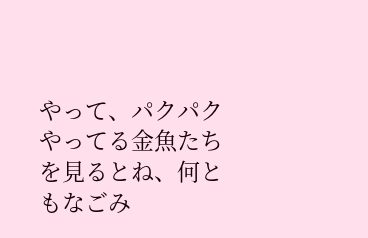やって、パクパクやってる金魚たちを見るとね、何ともなごみ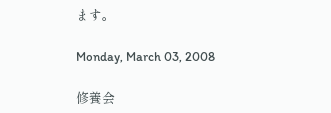ます。

Monday, March 03, 2008

修養会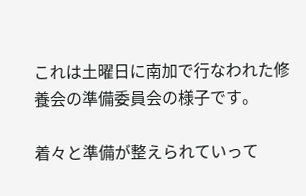これは土曜日に南加で行なわれた修養会の準備委員会の様子です。

着々と準備が整えられていって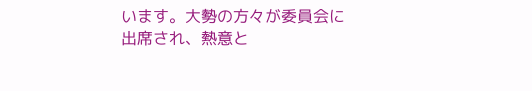います。大勢の方々が委員会に出席され、熱意と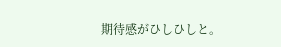期待感がひしひしと。